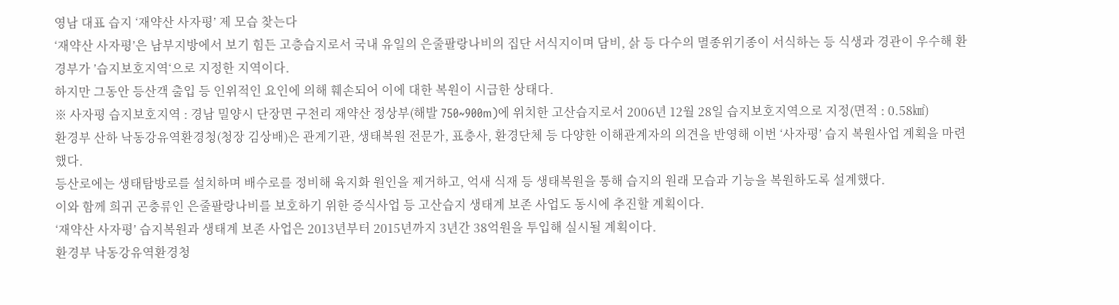영남 대표 습지 ‘재약산 사자평’ 제 모습 찾는다
‘재약산 사자평’은 남부지방에서 보기 힘든 고층습지로서 국내 유일의 은줄팔랑나비의 집단 서식지이며 담비, 삵 등 다수의 멸종위기종이 서식하는 등 식생과 경관이 우수해 환경부가 ’습지보호지역‘으로 지정한 지역이다.
하지만 그동안 등산객 출입 등 인위적인 요인에 의해 훼손되어 이에 대한 복원이 시급한 상태다.
※ 사자평 습지보호지역 : 경남 밀양시 단장면 구천리 재약산 정상부(해발 750~900m)에 위치한 고산습지로서 2006년 12월 28일 습지보호지역으로 지정(면적 : 0.58㎢)
환경부 산하 낙동강유역환경청(청장 김상배)은 관계기관, 생태복원 전문가, 표충사, 환경단체 등 다양한 이해관계자의 의견을 반영해 이번 ‘사자평’ 습지 복원사업 계획을 마련했다.
등산로에는 생태탐방로를 설치하며 배수로를 정비해 육지화 원인을 제거하고, 억새 식재 등 생태복원을 통해 습지의 원래 모습과 기능을 복원하도록 설계했다.
이와 함께 희귀 곤충류인 은줄팔랑나비를 보호하기 위한 증식사업 등 고산습지 생태계 보존 사업도 동시에 추진할 계획이다.
‘재약산 사자평’ 습지복원과 생태계 보존 사업은 2013년부터 2015년까지 3년간 38억원을 투입해 실시될 계획이다.
환경부 낙동강유역환경청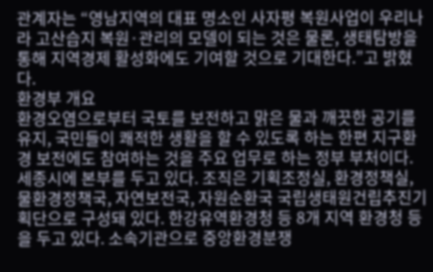관계자는 “영남지역의 대표 명소인 사자평 복원사업이 우리나라 고산습지 복원·관리의 모델이 되는 것은 물론, 생태탐방을 통해 지역경제 활성화에도 기여할 것으로 기대한다.”고 밝혔다.
환경부 개요
환경오염으로부터 국토를 보전하고 맑은 물과 깨끗한 공기를 유지, 국민들이 쾌적한 생활을 할 수 있도록 하는 한편 지구환경 보전에도 참여하는 것을 주요 업무로 하는 정부 부처이다. 세종시에 본부를 두고 있다. 조직은 기획조정실, 환경정책실, 물환경정책국, 자연보전국, 자원순환국 국립생태원건립추진기획단으로 구성돼 있다. 한강유역환경청 등 8개 지역 환경청 등을 두고 있다. 소속기관으로 중앙환경분쟁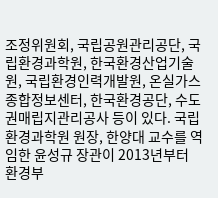조정위원회, 국립공원관리공단, 국립환경과학원, 한국환경산업기술원, 국립환경인력개발원, 온실가스종합정보센터, 한국환경공단, 수도권매립지관리공사 등이 있다. 국립환경과학원 원장, 한양대 교수를 역임한 윤성규 장관이 2013년부터 환경부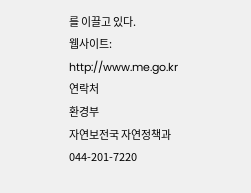를 이끌고 있다.
웹사이트: http://www.me.go.kr
연락처
환경부
자연보전국 자연정책과
044-201-7220